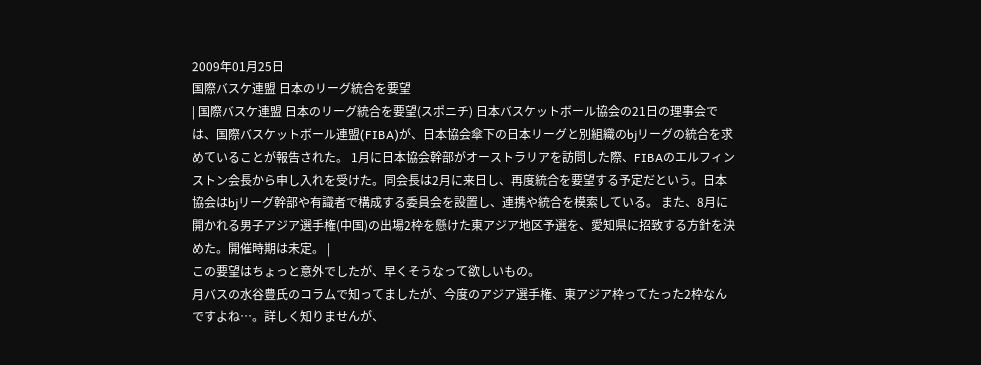2009年01月25日
国際バスケ連盟 日本のリーグ統合を要望
| 国際バスケ連盟 日本のリーグ統合を要望(スポニチ) 日本バスケットボール協会の21日の理事会では、国際バスケットボール連盟(FIBA)が、日本協会傘下の日本リーグと別組織のbjリーグの統合を求めていることが報告された。 1月に日本協会幹部がオーストラリアを訪問した際、FIBAのエルフィンストン会長から申し入れを受けた。同会長は2月に来日し、再度統合を要望する予定だという。日本協会はbjリーグ幹部や有識者で構成する委員会を設置し、連携や統合を模索している。 また、8月に開かれる男子アジア選手権(中国)の出場2枠を懸けた東アジア地区予選を、愛知県に招致する方針を決めた。開催時期は未定。 |
この要望はちょっと意外でしたが、早くそうなって欲しいもの。
月バスの水谷豊氏のコラムで知ってましたが、今度のアジア選手権、東アジア枠ってたった2枠なんですよね…。詳しく知りませんが、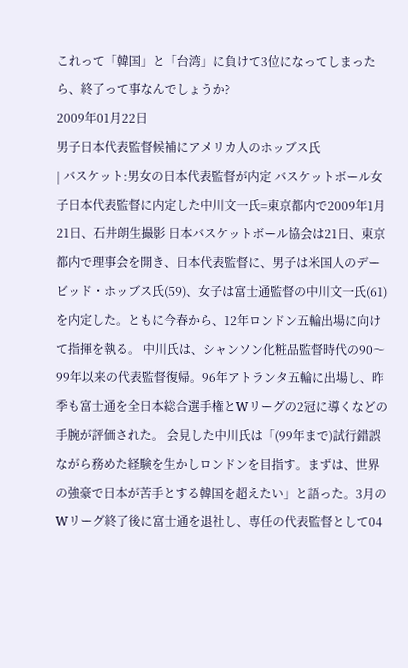これって「韓国」と「台湾」に負けて3位になってしまったら、終了って事なんでしょうか?
2009年01月22日
男子日本代表監督候補にアメリカ人のホッブス氏
| バスケット:男女の日本代表監督が内定 バスケットボール女子日本代表監督に内定した中川文一氏=東京都内で2009年1月21日、石井朗生撮影 日本バスケットボール協会は21日、東京都内で理事会を開き、日本代表監督に、男子は米国人のデービッド・ホッブス氏(59)、女子は富士通監督の中川文一氏(61)を内定した。ともに今春から、12年ロンドン五輪出場に向けて指揮を執る。 中川氏は、シャンソン化粧品監督時代の90〜99年以来の代表監督復帰。96年アトランタ五輪に出場し、昨季も富士通を全日本総合選手権とWリーグの2冠に導くなどの手腕が評価された。 会見した中川氏は「(99年まで)試行錯誤ながら務めた経験を生かしロンドンを目指す。まずは、世界の強豪で日本が苦手とする韓国を超えたい」と語った。3月のWリーグ終了後に富士通を退社し、専任の代表監督として04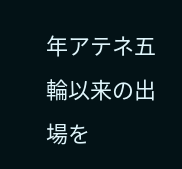年アテネ五輪以来の出場を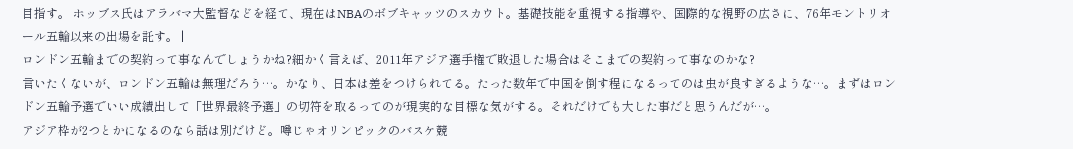目指す。 ホッブス氏はアラバマ大監督などを経て、現在はNBAのボブキャッツのスカウト。基礎技能を重視する指導や、国際的な視野の広さに、76年モントリオール五輪以来の出場を託す。 |
ロンドン五輪までの契約って事なんでしょうかね?細かく言えば、2011年アジア選手権で敗退した場合はそこまでの契約って事なのかな?
言いたくないが、ロンドン五輪は無理だろう…。かなり、日本は差をつけられてる。たった数年で中国を倒す程になるってのは虫が良すぎるような…。まずはロンドン五輪予選でいい成績出して「世界最終予選」の切符を取るってのが現実的な目標な気がする。それだけでも大した事だと思うんだが…。
アジア枠が2つとかになるのなら話は別だけど。噂じゃオリンピックのバスケ競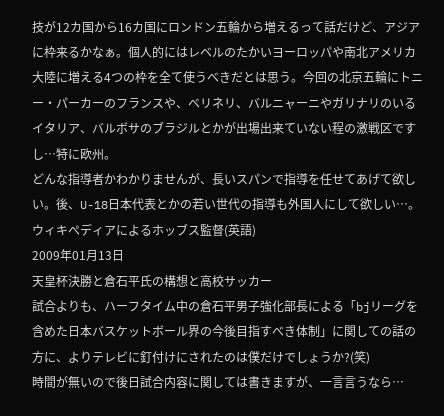技が12カ国から16カ国にロンドン五輪から増えるって話だけど、アジアに枠来るかなぁ。個人的にはレベルのたかいヨーロッパや南北アメリカ大陸に増える4つの枠を全て使うべきだとは思う。今回の北京五輪にトニー・パーカーのフランスや、ベリネリ、バルニャーニやガリナリのいるイタリア、バルボサのブラジルとかが出場出来ていない程の激戦区ですし…特に欧州。
どんな指導者かわかりませんが、長いスパンで指導を任せてあげて欲しい。後、U-18日本代表とかの若い世代の指導も外国人にして欲しい…。
ウィキぺディアによるホッブス監督(英語)
2009年01月13日
天皇杯決勝と倉石平氏の構想と高校サッカー
試合よりも、ハーフタイム中の倉石平男子強化部長による「bjリーグを含めた日本バスケットボール界の今後目指すべき体制」に関しての話の方に、よりテレビに釘付けにされたのは僕だけでしょうか?(笑)
時間が無いので後日試合内容に関しては書きますが、一言言うなら…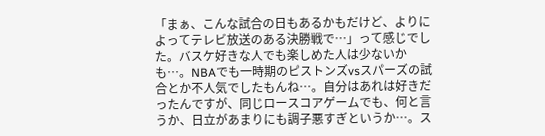「まぁ、こんな試合の日もあるかもだけど、よりによってテレビ放送のある決勝戦で…」って感じでした。バスケ好きな人でも楽しめた人は少ないかも…。NBAでも一時期のピストンズvsスパーズの試合とか不人気でしたもんね…。自分はあれは好きだったんですが、同じロースコアゲームでも、何と言うか、日立があまりにも調子悪すぎというか…。ス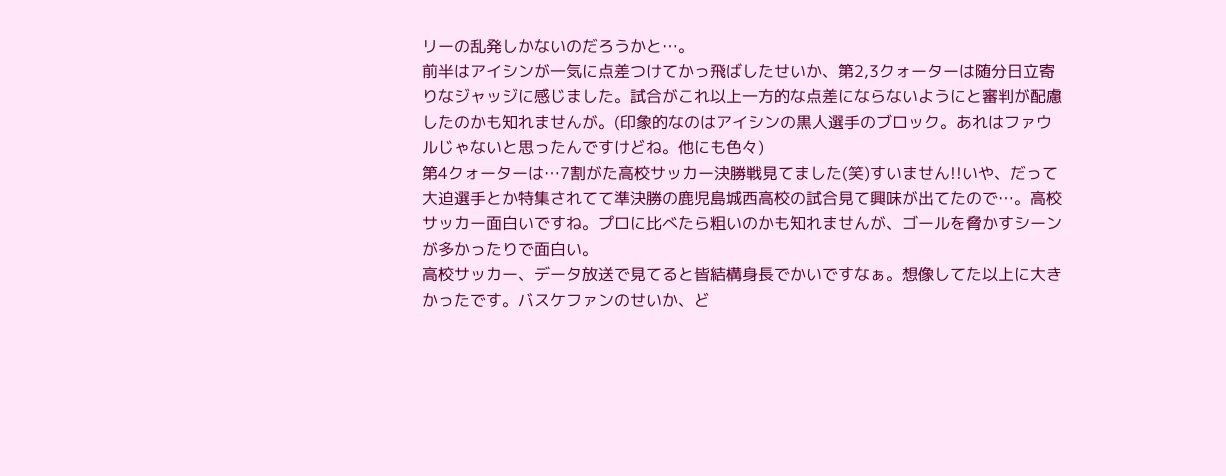リーの乱発しかないのだろうかと…。
前半はアイシンが一気に点差つけてかっ飛ばしたせいか、第2,3クォーターは随分日立寄りなジャッジに感じました。試合がこれ以上一方的な点差にならないようにと審判が配慮したのかも知れませんが。(印象的なのはアイシンの黒人選手のブロック。あれはファウルじゃないと思ったんですけどね。他にも色々)
第4クォーターは…7割がた高校サッカー決勝戦見てました(笑)すいません!!いや、だって大迫選手とか特集されてて準決勝の鹿児島城西高校の試合見て興味が出てたので…。高校サッカー面白いですね。プロに比べたら粗いのかも知れませんが、ゴールを脅かすシーンが多かったりで面白い。
高校サッカー、データ放送で見てると皆結構身長でかいですなぁ。想像してた以上に大きかったです。バスケファンのせいか、ど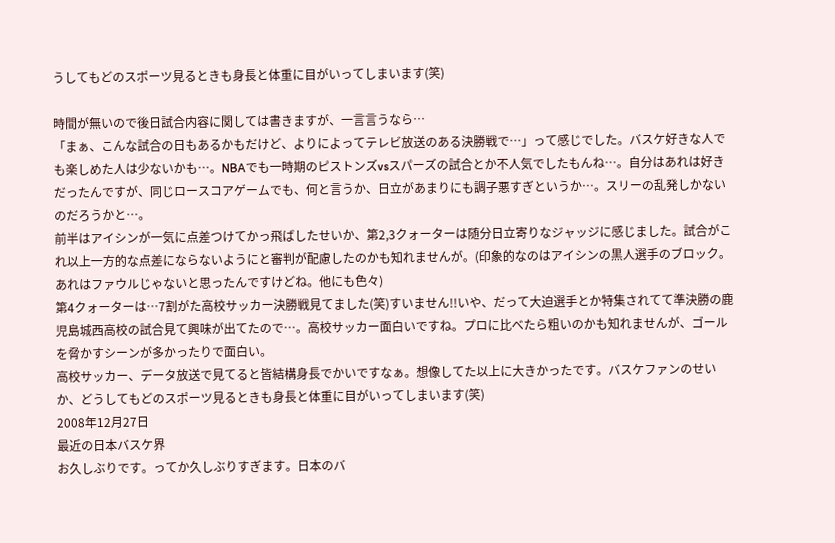うしてもどのスポーツ見るときも身長と体重に目がいってしまいます(笑)

時間が無いので後日試合内容に関しては書きますが、一言言うなら…
「まぁ、こんな試合の日もあるかもだけど、よりによってテレビ放送のある決勝戦で…」って感じでした。バスケ好きな人でも楽しめた人は少ないかも…。NBAでも一時期のピストンズvsスパーズの試合とか不人気でしたもんね…。自分はあれは好きだったんですが、同じロースコアゲームでも、何と言うか、日立があまりにも調子悪すぎというか…。スリーの乱発しかないのだろうかと…。
前半はアイシンが一気に点差つけてかっ飛ばしたせいか、第2,3クォーターは随分日立寄りなジャッジに感じました。試合がこれ以上一方的な点差にならないようにと審判が配慮したのかも知れませんが。(印象的なのはアイシンの黒人選手のブロック。あれはファウルじゃないと思ったんですけどね。他にも色々)
第4クォーターは…7割がた高校サッカー決勝戦見てました(笑)すいません!!いや、だって大迫選手とか特集されてて準決勝の鹿児島城西高校の試合見て興味が出てたので…。高校サッカー面白いですね。プロに比べたら粗いのかも知れませんが、ゴールを脅かすシーンが多かったりで面白い。
高校サッカー、データ放送で見てると皆結構身長でかいですなぁ。想像してた以上に大きかったです。バスケファンのせいか、どうしてもどのスポーツ見るときも身長と体重に目がいってしまいます(笑)
2008年12月27日
最近の日本バスケ界
お久しぶりです。ってか久しぶりすぎます。日本のバ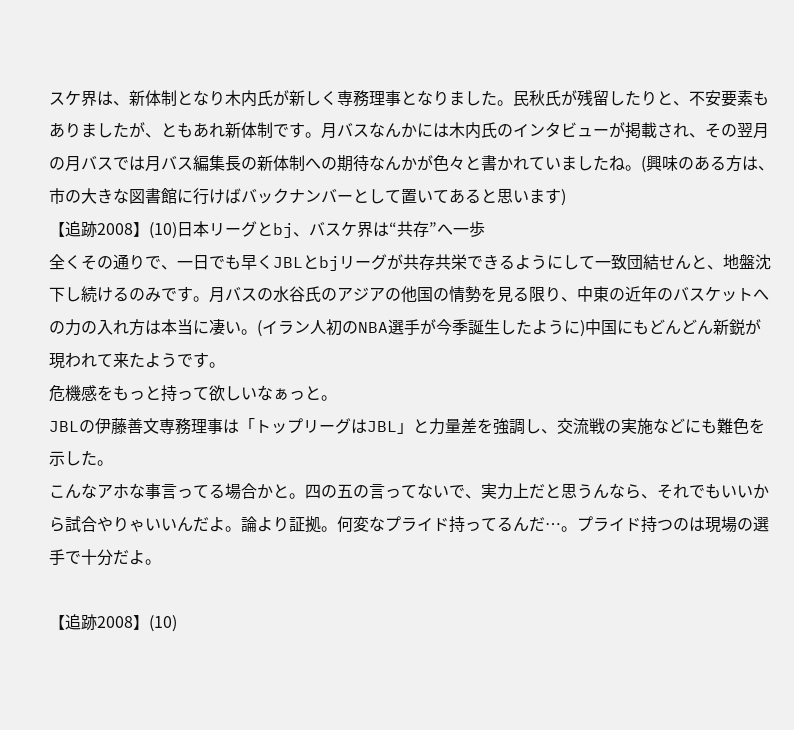スケ界は、新体制となり木内氏が新しく専務理事となりました。民秋氏が残留したりと、不安要素もありましたが、ともあれ新体制です。月バスなんかには木内氏のインタビューが掲載され、その翌月の月バスでは月バス編集長の新体制への期待なんかが色々と書かれていましたね。(興味のある方は、市の大きな図書館に行けばバックナンバーとして置いてあると思います)
【追跡2008】(10)日本リーグとbj、バスケ界は“共存”へ一歩
全くその通りで、一日でも早くJBLとbjリーグが共存共栄できるようにして一致団結せんと、地盤沈下し続けるのみです。月バスの水谷氏のアジアの他国の情勢を見る限り、中東の近年のバスケットへの力の入れ方は本当に凄い。(イラン人初のNBA選手が今季誕生したように)中国にもどんどん新鋭が現われて来たようです。
危機感をもっと持って欲しいなぁっと。
JBLの伊藤善文専務理事は「トップリーグはJBL」と力量差を強調し、交流戦の実施などにも難色を示した。
こんなアホな事言ってる場合かと。四の五の言ってないで、実力上だと思うんなら、それでもいいから試合やりゃいいんだよ。論より証拠。何変なプライド持ってるんだ…。プライド持つのは現場の選手で十分だよ。

【追跡2008】(10)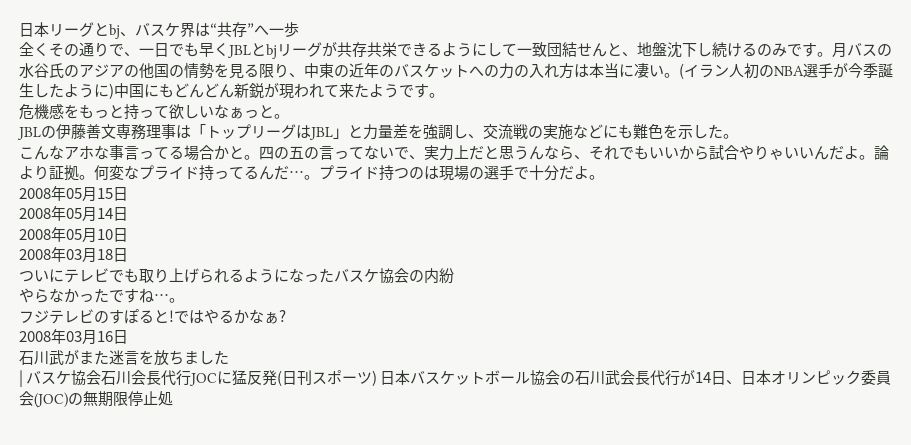日本リーグとbj、バスケ界は“共存”へ一歩
全くその通りで、一日でも早くJBLとbjリーグが共存共栄できるようにして一致団結せんと、地盤沈下し続けるのみです。月バスの水谷氏のアジアの他国の情勢を見る限り、中東の近年のバスケットへの力の入れ方は本当に凄い。(イラン人初のNBA選手が今季誕生したように)中国にもどんどん新鋭が現われて来たようです。
危機感をもっと持って欲しいなぁっと。
JBLの伊藤善文専務理事は「トップリーグはJBL」と力量差を強調し、交流戦の実施などにも難色を示した。
こんなアホな事言ってる場合かと。四の五の言ってないで、実力上だと思うんなら、それでもいいから試合やりゃいいんだよ。論より証拠。何変なプライド持ってるんだ…。プライド持つのは現場の選手で十分だよ。
2008年05月15日
2008年05月14日
2008年05月10日
2008年03月18日
ついにテレビでも取り上げられるようになったバスケ協会の内紛
やらなかったですね…。
フジテレビのすぽると!ではやるかなぁ?
2008年03月16日
石川武がまた迷言を放ちました
| バスケ協会石川会長代行JOCに猛反発(日刊スポーツ) 日本バスケットボール協会の石川武会長代行が14日、日本オリンピック委員会(JOC)の無期限停止処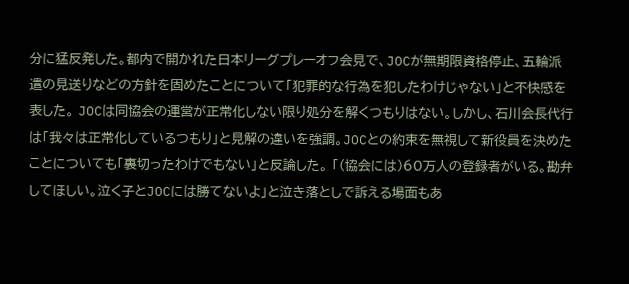分に猛反発した。都内で開かれた日本リーグプレーオフ会見で、JOCが無期限資格停止、五輪派遣の見送りなどの方針を固めたことについて「犯罪的な行為を犯したわけじゃない」と不快感を表した。 JOCは同協会の運営が正常化しない限り処分を解くつもりはない。しかし、石川会長代行は「我々は正常化しているつもり」と見解の違いを強調。JOCとの約束を無視して新役員を決めたことについても「裏切ったわけでもない」と反論した。 「(協会には)60万人の登録者がいる。勘弁してほしい。泣く子とJOCには勝てないよ」と泣き落としで訴える場面もあ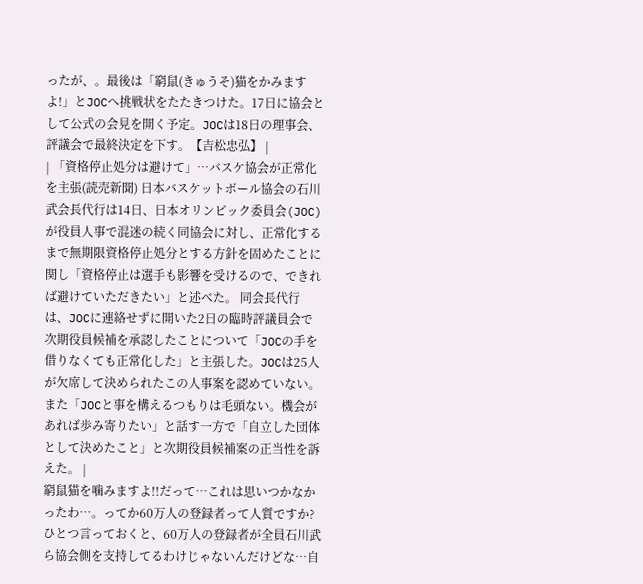ったが、。最後は「窮鼠(きゅうそ)猫をかみますよ!」とJOCへ挑戦状をたたきつけた。17日に協会として公式の会見を開く予定。JOCは18日の理事会、評議会で最終決定を下す。【吉松忠弘】 |
| 「資格停止処分は避けて」…バスケ協会が正常化を主張(読売新聞) 日本バスケットボール協会の石川武会長代行は14日、日本オリンピック委員会(JOC)が役員人事で混迷の続く同協会に対し、正常化するまで無期限資格停止処分とする方針を固めたことに関し「資格停止は選手も影響を受けるので、できれば避けていただきたい」と述べた。 同会長代行は、JOCに連絡せずに開いた2日の臨時評議員会で次期役員候補を承認したことについて「JOCの手を借りなくても正常化した」と主張した。JOCは25人が欠席して決められたこの人事案を認めていない。 また「JOCと事を構えるつもりは毛頭ない。機会があれば歩み寄りたい」と話す一方で「自立した団体として決めたこと」と次期役員候補案の正当性を訴えた。 |
窮鼠猫を噛みますよ!!だって…これは思いつかなかったわ…。ってか60万人の登録者って人質ですか?ひとつ言っておくと、60万人の登録者が全員石川武ら協会側を支持してるわけじゃないんだけどな…自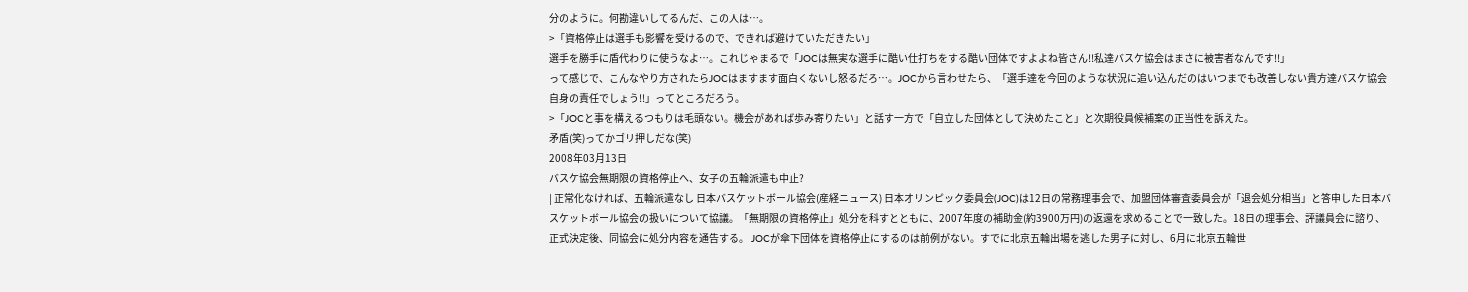分のように。何勘違いしてるんだ、この人は…。
>「資格停止は選手も影響を受けるので、できれば避けていただきたい」
選手を勝手に盾代わりに使うなよ…。これじゃまるで「JOCは無実な選手に酷い仕打ちをする酷い団体ですよよね皆さん!!私達バスケ協会はまさに被害者なんです!!」
って感じで、こんなやり方されたらJOCはますます面白くないし怒るだろ…。JOCから言わせたら、「選手達を今回のような状況に追い込んだのはいつまでも改善しない貴方達バスケ協会自身の責任でしょう!!」ってところだろう。
>「JOCと事を構えるつもりは毛頭ない。機会があれば歩み寄りたい」と話す一方で「自立した団体として決めたこと」と次期役員候補案の正当性を訴えた。
矛盾(笑)ってかゴリ押しだな(笑)
2008年03月13日
バスケ協会無期限の資格停止へ、女子の五輪派遣も中止?
| 正常化なければ、五輪派遣なし 日本バスケットボール協会(産経ニュース) 日本オリンピック委員会(JOC)は12日の常務理事会で、加盟団体審査委員会が「退会処分相当」と答申した日本バスケットボール協会の扱いについて協議。「無期限の資格停止」処分を科すとともに、2007年度の補助金(約3900万円)の返還を求めることで一致した。18日の理事会、評議員会に諮り、正式決定後、同協会に処分内容を通告する。 JOCが傘下団体を資格停止にするのは前例がない。すでに北京五輪出場を逃した男子に対し、6月に北京五輪世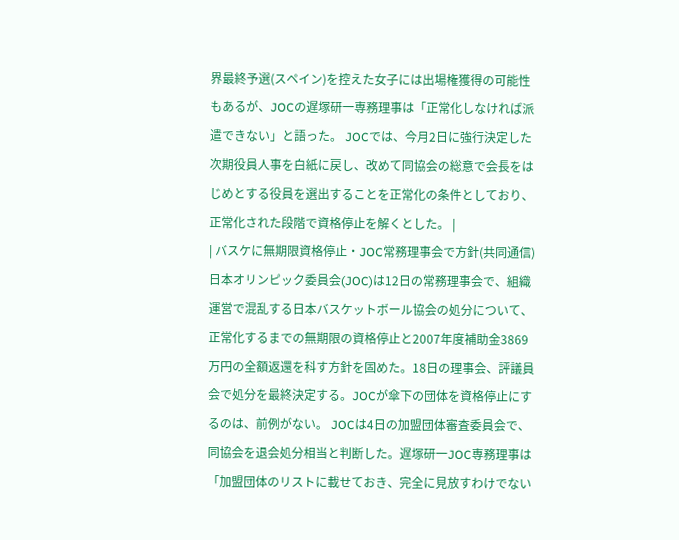界最終予選(スペイン)を控えた女子には出場権獲得の可能性もあるが、JOCの遅塚研一専務理事は「正常化しなければ派遣できない」と語った。 JOCでは、今月2日に強行決定した次期役員人事を白紙に戻し、改めて同協会の総意で会長をはじめとする役員を選出することを正常化の条件としており、正常化された段階で資格停止を解くとした。 |
| バスケに無期限資格停止・JOC常務理事会で方針(共同通信) 日本オリンピック委員会(JOC)は12日の常務理事会で、組織運営で混乱する日本バスケットボール協会の処分について、正常化するまでの無期限の資格停止と2007年度補助金3869万円の全額返還を科す方針を固めた。18日の理事会、評議員会で処分を最終決定する。JOCが傘下の団体を資格停止にするのは、前例がない。 JOCは4日の加盟団体審査委員会で、同協会を退会処分相当と判断した。遅塚研一JOC専務理事は「加盟団体のリストに載せておき、完全に見放すわけでない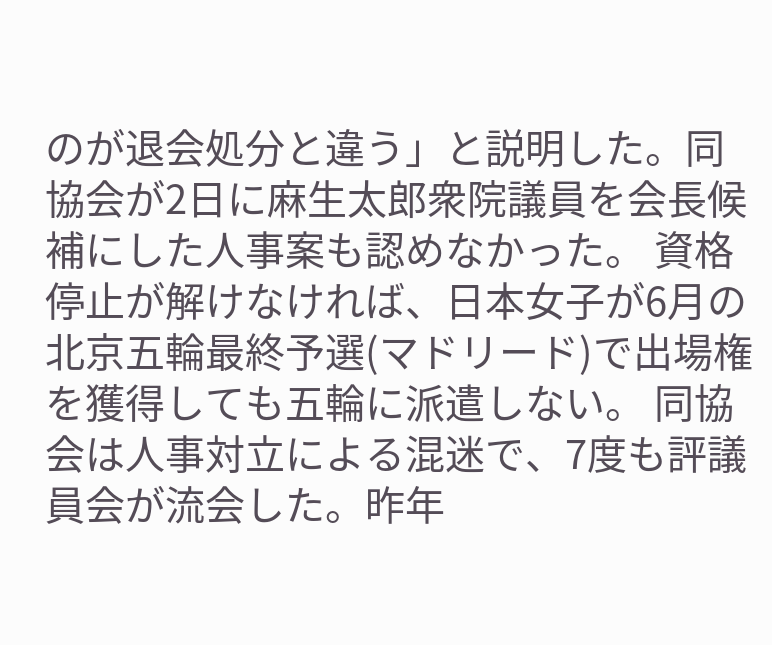のが退会処分と違う」と説明した。同協会が2日に麻生太郎衆院議員を会長候補にした人事案も認めなかった。 資格停止が解けなければ、日本女子が6月の北京五輪最終予選(マドリード)で出場権を獲得しても五輪に派遣しない。 同協会は人事対立による混迷で、7度も評議員会が流会した。昨年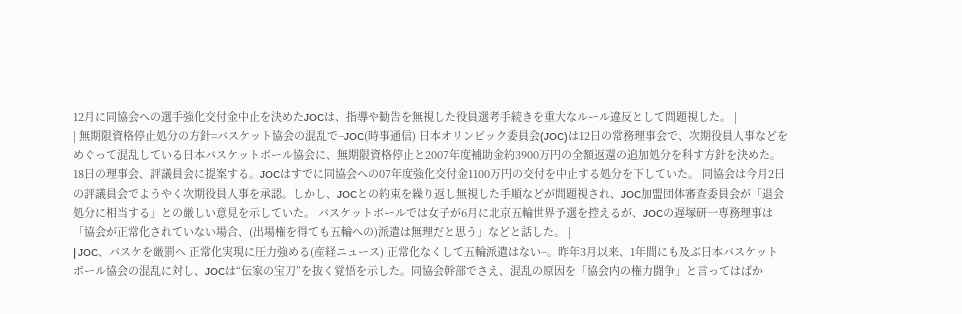12月に同協会への選手強化交付金中止を決めたJOCは、指導や勧告を無視した役員選考手続きを重大なルール違反として問題視した。 |
| 無期限資格停止処分の方針=バスケット協会の混乱で−JOC(時事通信) 日本オリンピック委員会(JOC)は12日の常務理事会で、次期役員人事などをめぐって混乱している日本バスケットボール協会に、無期限資格停止と2007年度補助金約3900万円の全額返還の追加処分を科す方針を決めた。18日の理事会、評議員会に提案する。JOCはすでに同協会への07年度強化交付金1100万円の交付を中止する処分を下していた。 同協会は今月2日の評議員会でようやく次期役員人事を承認。しかし、JOCとの約束を繰り返し無視した手順などが問題視され、JOC加盟団体審査委員会が「退会処分に相当する」との厳しい意見を示していた。 バスケットボールでは女子が6月に北京五輪世界予選を控えるが、JOCの遅塚研一専務理事は「協会が正常化されていない場合、(出場権を得ても五輪への)派遣は無理だと思う」などと話した。 |
| JOC、バスケを厳罰へ 正常化実現に圧力強める(産経ニュース) 正常化なくして五輪派遣はない−。昨年3月以来、1年間にも及ぶ日本バスケットボール協会の混乱に対し、JOCは“伝家の宝刀”を抜く覚悟を示した。同協会幹部でさえ、混乱の原因を「協会内の権力闘争」と言ってはばか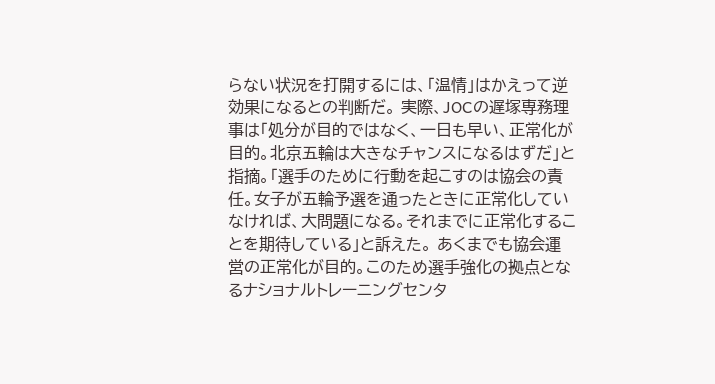らない状況を打開するには、「温情」はかえって逆効果になるとの判断だ。 実際、JOCの遅塚専務理事は「処分が目的ではなく、一日も早い、正常化が目的。北京五輪は大きなチャンスになるはずだ」と指摘。「選手のために行動を起こすのは協会の責任。女子が五輪予選を通ったときに正常化していなければ、大問題になる。それまでに正常化することを期待している」と訴えた。 あくまでも協会運営の正常化が目的。このため選手強化の拠点となるナショナルトレーニングセンタ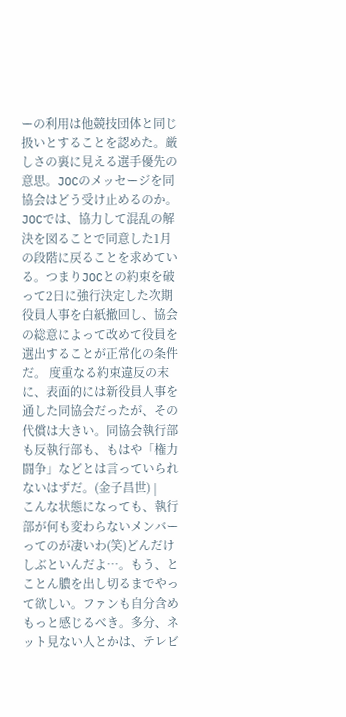ーの利用は他競技団体と同じ扱いとすることを認めた。厳しさの裏に見える選手優先の意思。JOCのメッセージを同協会はどう受け止めるのか。 JOCでは、協力して混乱の解決を図ることで同意した1月の段階に戻ることを求めている。つまりJOCとの約束を破って2日に強行決定した次期役員人事を白紙撤回し、協会の総意によって改めて役員を選出することが正常化の条件だ。 度重なる約束違反の末に、表面的には新役員人事を通した同協会だったが、その代償は大きい。同協会執行部も反執行部も、もはや「権力闘争」などとは言っていられないはずだ。(金子昌世) |
こんな状態になっても、執行部が何も変わらないメンバーってのが凄いわ(笑)どんだけしぶといんだよ…。もう、とことん膿を出し切るまでやって欲しい。ファンも自分含めもっと感じるべき。多分、ネット見ない人とかは、テレビ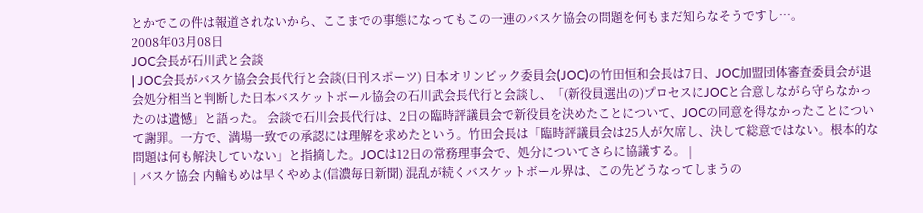とかでこの件は報道されないから、ここまでの事態になってもこの一連のバスケ協会の問題を何もまだ知らなそうですし…。
2008年03月08日
JOC会長が石川武と会談
| JOC会長がバスケ協会会長代行と会談(日刊スポーツ) 日本オリンピック委員会(JOC)の竹田恒和会長は7日、JOC加盟団体審査委員会が退会処分相当と判断した日本バスケットボール協会の石川武会長代行と会談し、「(新役員選出の)プロセスにJOCと合意しながら守らなかったのは遺憾」と語った。 会談で石川会長代行は、2日の臨時評議員会で新役員を決めたことについて、JOCの同意を得なかったことについて謝罪。一方で、満場一致での承認には理解を求めたという。竹田会長は「臨時評議員会は25人が欠席し、決して総意ではない。根本的な問題は何も解決していない」と指摘した。JOCは12日の常務理事会で、処分についてさらに協議する。 |
| バスケ協会 内輪もめは早くやめよ(信濃毎日新聞) 混乱が続くバスケットボール界は、この先どうなってしまうの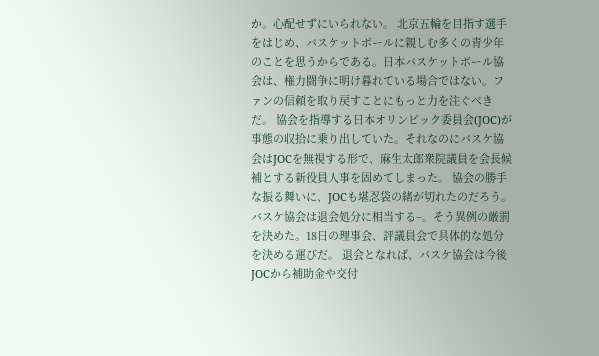か。心配せずにいられない。 北京五輪を目指す選手をはじめ、バスケットボールに親しむ多くの青少年のことを思うからである。日本バスケットボール協会は、権力闘争に明け暮れている場合ではない。ファンの信頼を取り戻すことにもっと力を注ぐべきだ。 協会を指導する日本オリンピック委員会(JOC)が事態の収拾に乗り出していた。それなのにバスケ協会はJOCを無視する形で、麻生太郎衆院議員を会長候補とする新役員人事を固めてしまった。 協会の勝手な振る舞いに、JOCも堪忍袋の緒が切れたのだろう。バスケ協会は退会処分に相当する−。そう異例の厳罰を決めた。18日の理事会、評議員会で具体的な処分を決める運びだ。 退会となれば、バスケ協会は今後JOCから補助金や交付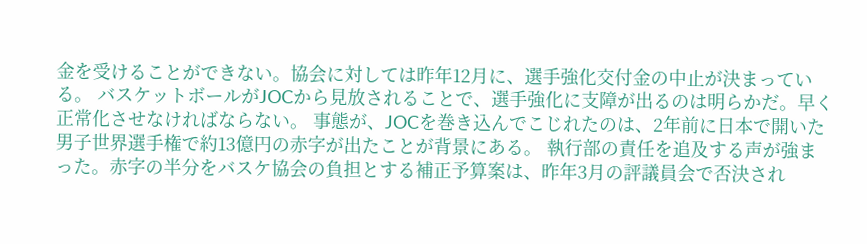金を受けることができない。協会に対しては昨年12月に、選手強化交付金の中止が決まっている。 バスケットボールがJOCから見放されることで、選手強化に支障が出るのは明らかだ。早く正常化させなければならない。 事態が、JOCを巻き込んでこじれたのは、2年前に日本で開いた男子世界選手権で約13億円の赤字が出たことが背景にある。 執行部の責任を追及する声が強まった。赤字の半分をバスケ協会の負担とする補正予算案は、昨年3月の評議員会で否決され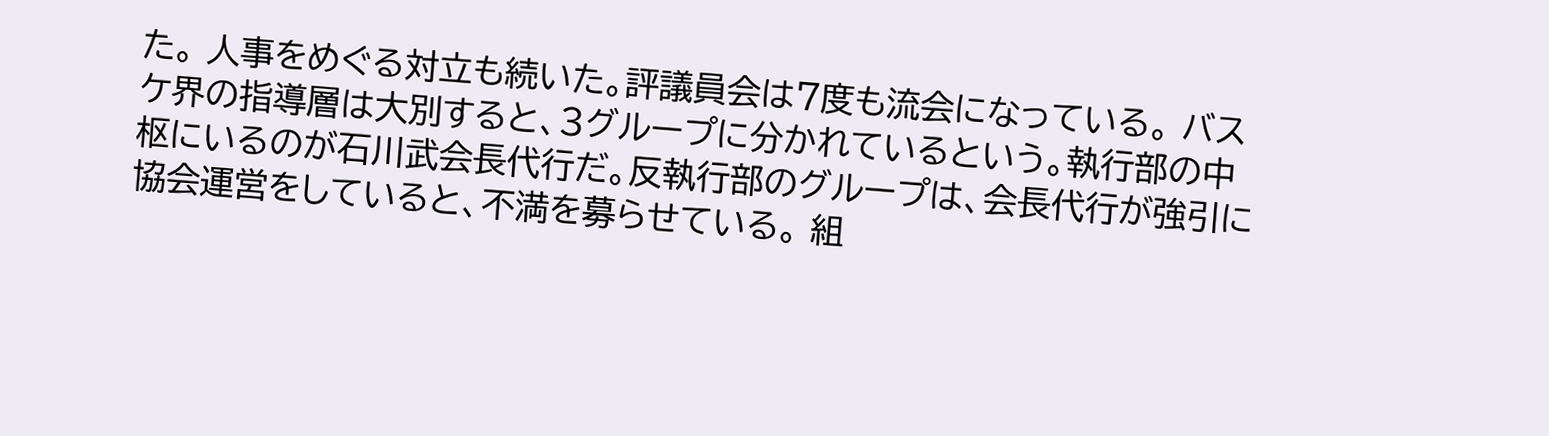た。 人事をめぐる対立も続いた。評議員会は7度も流会になっている。 バスケ界の指導層は大別すると、3グループに分かれているという。執行部の中枢にいるのが石川武会長代行だ。反執行部のグループは、会長代行が強引に協会運営をしていると、不満を募らせている。 組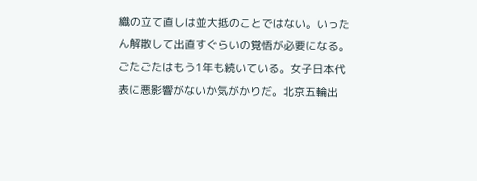織の立て直しは並大抵のことではない。いったん解散して出直すぐらいの覚悟が必要になる。 ごたごたはもう1年も続いている。女子日本代表に悪影響がないか気がかりだ。北京五輪出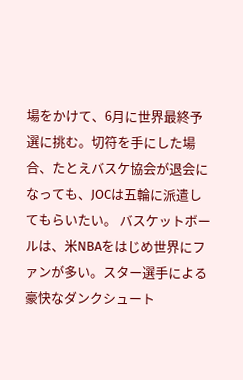場をかけて、6月に世界最終予選に挑む。切符を手にした場合、たとえバスケ協会が退会になっても、JOCは五輪に派遣してもらいたい。 バスケットボールは、米NBAをはじめ世界にファンが多い。スター選手による豪快なダンクシュート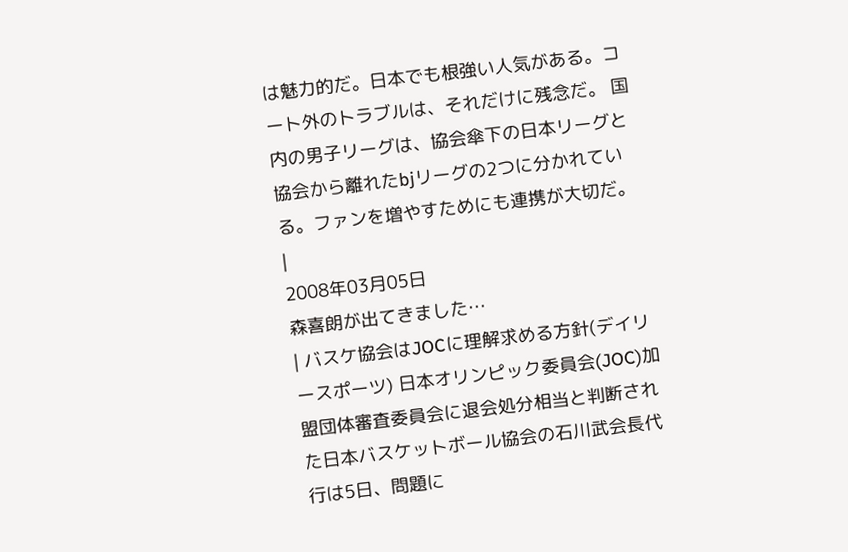は魅力的だ。日本でも根強い人気がある。コート外のトラブルは、それだけに残念だ。 国内の男子リーグは、協会傘下の日本リーグと協会から離れたbjリーグの2つに分かれている。ファンを増やすためにも連携が大切だ。 |
2008年03月05日
森喜朗が出てきました…
| バスケ協会はJOCに理解求める方針(デイリースポーツ) 日本オリンピック委員会(JOC)加盟団体審査委員会に退会処分相当と判断された日本バスケットボール協会の石川武会長代行は5日、問題に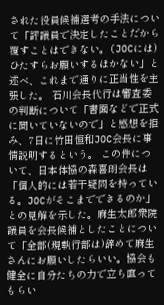された役員候補選考の手法について「評議員で決定したことだから覆すことはできない。(JOCには)ひたすらお願いするほかない」と述べ、これまで通りに正当性を主張した。 石川会長代行は審査委の判断について「書面などで正式に聞いていないので」と感想を拒み、7日に竹田恒和JOC会長に事情説明するという。 この件について、日本体協の森喜朗会長は「個人的には若干疑問を持っている。JOCがそこまでできるのか」との見解を示した。麻生太郎衆院議員を会長候補としたことについて「全部(現執行部は)辞めて麻生さんにお願いしたらいい。協会も健全に自分たちの力で立ち直ってもらい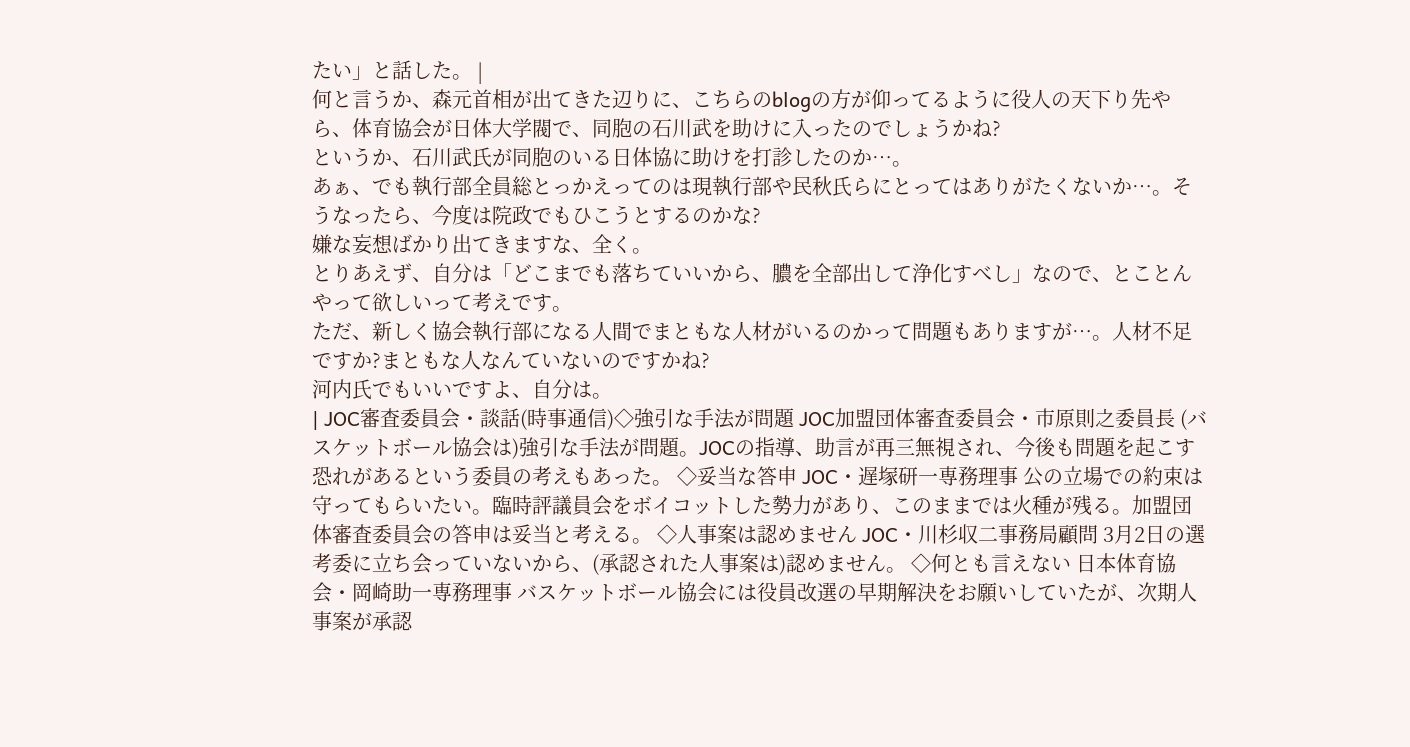たい」と話した。 |
何と言うか、森元首相が出てきた辺りに、こちらのblogの方が仰ってるように役人の天下り先やら、体育協会が日体大学閥で、同胞の石川武を助けに入ったのでしょうかね?
というか、石川武氏が同胞のいる日体協に助けを打診したのか…。
あぁ、でも執行部全員総とっかえってのは現執行部や民秋氏らにとってはありがたくないか…。そうなったら、今度は院政でもひこうとするのかな?
嫌な妄想ばかり出てきますな、全く。
とりあえず、自分は「どこまでも落ちていいから、膿を全部出して浄化すべし」なので、とことんやって欲しいって考えです。
ただ、新しく協会執行部になる人間でまともな人材がいるのかって問題もありますが…。人材不足ですか?まともな人なんていないのですかね?
河内氏でもいいですよ、自分は。
| JOC審査委員会・談話(時事通信)◇強引な手法が問題 JOC加盟団体審査委員会・市原則之委員長 (バスケットボール協会は)強引な手法が問題。JOCの指導、助言が再三無視され、今後も問題を起こす恐れがあるという委員の考えもあった。 ◇妥当な答申 JOC・遅塚研一専務理事 公の立場での約束は守ってもらいたい。臨時評議員会をボイコットした勢力があり、このままでは火種が残る。加盟団体審査委員会の答申は妥当と考える。 ◇人事案は認めません JOC・川杉収二事務局顧問 3月2日の選考委に立ち会っていないから、(承認された人事案は)認めません。 ◇何とも言えない 日本体育協会・岡崎助一専務理事 バスケットボール協会には役員改選の早期解決をお願いしていたが、次期人事案が承認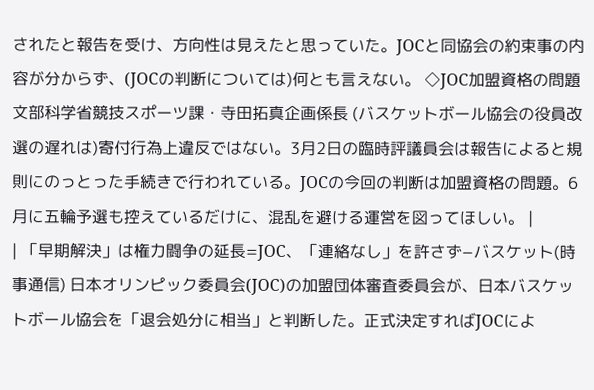されたと報告を受け、方向性は見えたと思っていた。JOCと同協会の約束事の内容が分からず、(JOCの判断については)何とも言えない。 ◇JOC加盟資格の問題 文部科学省競技スポーツ課・寺田拓真企画係長 (バスケットボール協会の役員改選の遅れは)寄付行為上違反ではない。3月2日の臨時評議員会は報告によると規則にのっとった手続きで行われている。JOCの今回の判断は加盟資格の問題。6月に五輪予選も控えているだけに、混乱を避ける運営を図ってほしい。 |
| 「早期解決」は権力闘争の延長=JOC、「連絡なし」を許さず−バスケット(時事通信) 日本オリンピック委員会(JOC)の加盟団体審査委員会が、日本バスケットボール協会を「退会処分に相当」と判断した。正式決定すればJOCによ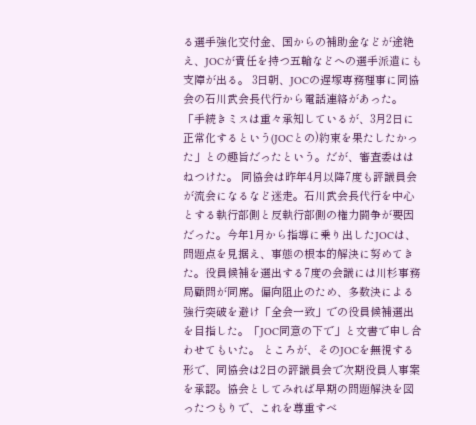る選手強化交付金、国からの補助金などが途絶え、JOCが責任を持つ五輪などへの選手派遣にも支障が出る。 3日朝、JOCの遅塚専務理事に同協会の石川武会長代行から電話連絡があった。「手続きミスは重々承知しているが、3月2日に正常化するという(JOCとの)約束を果たしたかった」との趣旨だったという。だが、審査委ははねつけた。 同協会は昨年4月以降7度も評議員会が流会になるなど迷走。石川武会長代行を中心とする執行部側と反執行部側の権力闘争が要因だった。今年1月から指導に乗り出したJOCは、問題点を見据え、事態の根本的解決に努めてきた。役員候補を選出する7度の会議には川杉事務局顧問が同席。偏向阻止のため、多数決による強行突破を避け「全会一致」での役員候補選出を目指した。「JOC同意の下で」と文書で申し合わせてもいた。 ところが、そのJOCを無視する形で、同協会は2日の評議員会で次期役員人事案を承認。協会としてみれば早期の問題解決を図ったつもりで、これを尊重すべ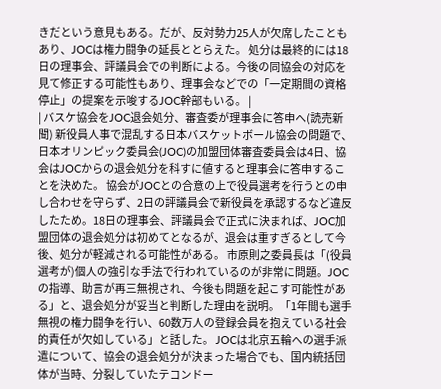きだという意見もある。だが、反対勢力25人が欠席したこともあり、JOCは権力闘争の延長ととらえた。 処分は最終的には18日の理事会、評議員会での判断による。今後の同協会の対応を見て修正する可能性もあり、理事会などでの「一定期間の資格停止」の提案を示唆するJOC幹部もいる。 |
| バスケ協会をJOC退会処分、審査委が理事会に答申へ(読売新聞) 新役員人事で混乱する日本バスケットボール協会の問題で、日本オリンピック委員会(JOC)の加盟団体審査委員会は4日、協会はJOCからの退会処分を科すに値すると理事会に答申することを決めた。 協会がJOCとの合意の上で役員選考を行うとの申し合わせを守らず、2日の評議員会で新役員を承認するなど違反したため。18日の理事会、評議員会で正式に決まれば、JOC加盟団体の退会処分は初めてとなるが、退会は重すぎるとして今後、処分が軽減される可能性がある。 市原則之委員長は「(役員選考が)個人の強引な手法で行われているのが非常に問題。JOCの指導、助言が再三無視され、今後も問題を起こす可能性がある」と、退会処分が妥当と判断した理由を説明。「1年間も選手無視の権力闘争を行い、60数万人の登録会員を抱えている社会的責任が欠如している」と話した。 JOCは北京五輪への選手派遣について、協会の退会処分が決まった場合でも、国内統括団体が当時、分裂していたテコンドー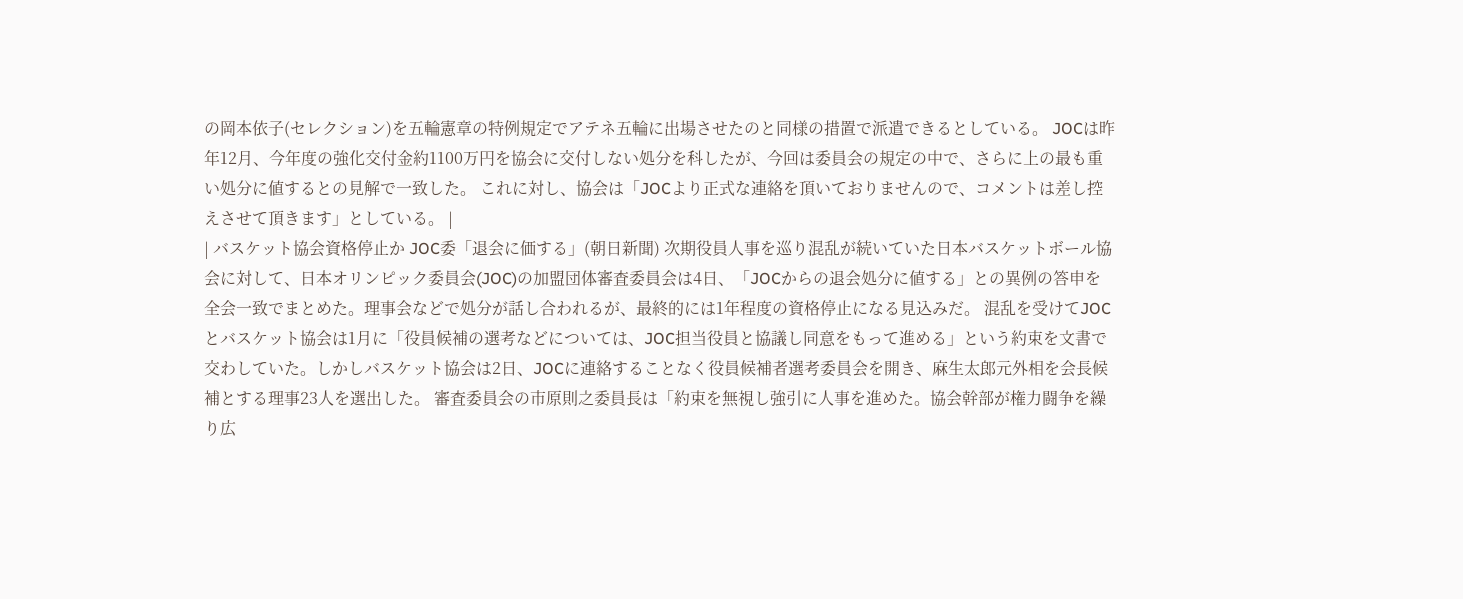の岡本依子(セレクション)を五輪憲章の特例規定でアテネ五輪に出場させたのと同様の措置で派遣できるとしている。 JOCは昨年12月、今年度の強化交付金約1100万円を協会に交付しない処分を科したが、今回は委員会の規定の中で、さらに上の最も重い処分に値するとの見解で一致した。 これに対し、協会は「JOCより正式な連絡を頂いておりませんので、コメントは差し控えさせて頂きます」としている。 |
| バスケット協会資格停止か JOC委「退会に価する」(朝日新聞) 次期役員人事を巡り混乱が続いていた日本バスケットボール協会に対して、日本オリンピック委員会(JOC)の加盟団体審査委員会は4日、「JOCからの退会処分に値する」との異例の答申を全会一致でまとめた。理事会などで処分が話し合われるが、最終的には1年程度の資格停止になる見込みだ。 混乱を受けてJOCとバスケット協会は1月に「役員候補の選考などについては、JOC担当役員と協議し同意をもって進める」という約束を文書で交わしていた。しかしバスケット協会は2日、JOCに連絡することなく役員候補者選考委員会を開き、麻生太郎元外相を会長候補とする理事23人を選出した。 審査委員会の市原則之委員長は「約束を無視し強引に人事を進めた。協会幹部が権力闘争を繰り広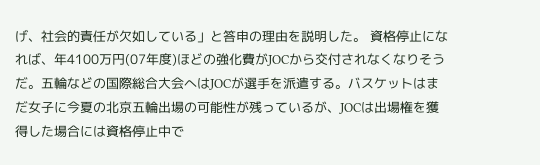げ、社会的責任が欠如している」と答申の理由を説明した。 資格停止になれば、年4100万円(07年度)ほどの強化費がJOCから交付されなくなりそうだ。五輪などの国際総合大会へはJOCが選手を派遣する。バスケットはまだ女子に今夏の北京五輪出場の可能性が残っているが、JOCは出場権を獲得した場合には資格停止中で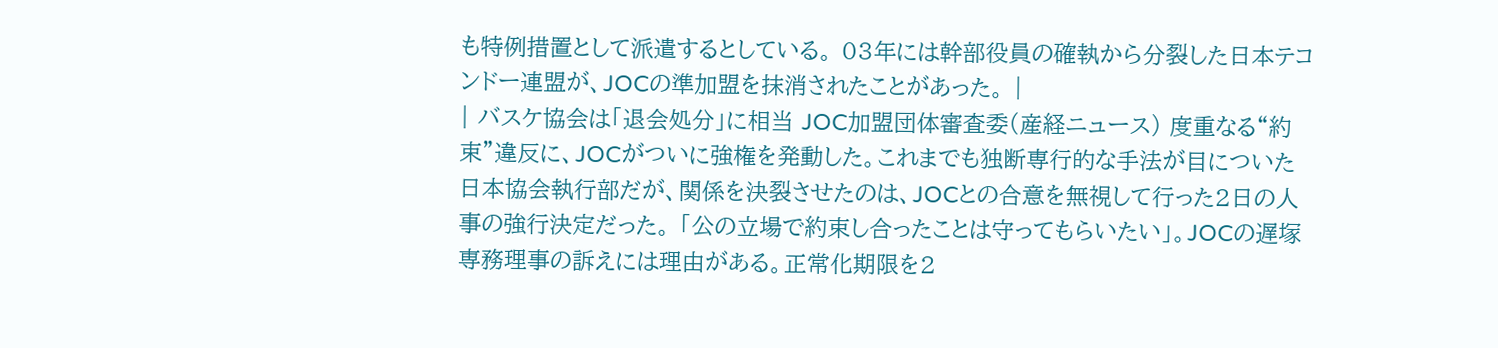も特例措置として派遣するとしている。 03年には幹部役員の確執から分裂した日本テコンドー連盟が、JOCの準加盟を抹消されたことがあった。 |
| バスケ協会は「退会処分」に相当 JOC加盟団体審査委(産経ニュース) 度重なる“約束”違反に、JOCがついに強権を発動した。これまでも独断専行的な手法が目についた日本協会執行部だが、関係を決裂させたのは、JOCとの合意を無視して行った2日の人事の強行決定だった。 「公の立場で約束し合ったことは守ってもらいたい」。JOCの遅塚専務理事の訴えには理由がある。正常化期限を2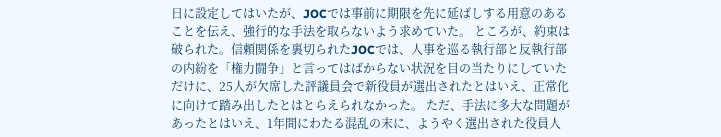日に設定してはいたが、JOCでは事前に期限を先に延ばしする用意のあることを伝え、強行的な手法を取らないよう求めていた。 ところが、約束は破られた。信頼関係を裏切られたJOCでは、人事を巡る執行部と反執行部の内紛を「権力闘争」と言ってはばからない状況を目の当たりにしていただけに、25人が欠席した評議員会で新役員が選出されたとはいえ、正常化に向けて踏み出したとはとらえられなかった。 ただ、手法に多大な問題があったとはいえ、1年間にわたる混乱の末に、ようやく選出された役員人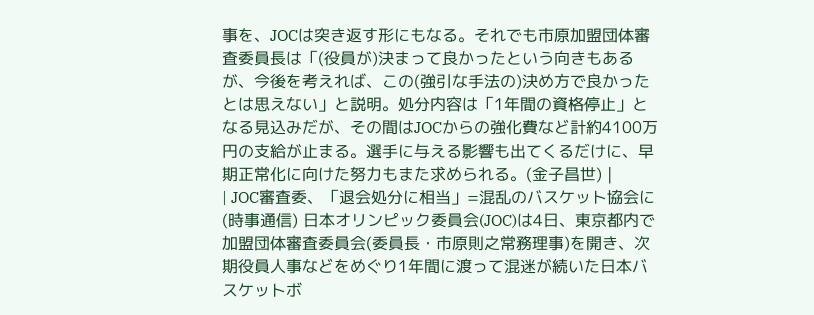事を、JOCは突き返す形にもなる。それでも市原加盟団体審査委員長は「(役員が)決まって良かったという向きもあるが、今後を考えれば、この(強引な手法の)決め方で良かったとは思えない」と説明。処分内容は「1年間の資格停止」となる見込みだが、その間はJOCからの強化費など計約4100万円の支給が止まる。選手に与える影響も出てくるだけに、早期正常化に向けた努力もまた求められる。(金子昌世) |
| JOC審査委、「退会処分に相当」=混乱のバスケット協会に(時事通信) 日本オリンピック委員会(JOC)は4日、東京都内で加盟団体審査委員会(委員長・市原則之常務理事)を開き、次期役員人事などをめぐり1年間に渡って混迷が続いた日本バスケットボ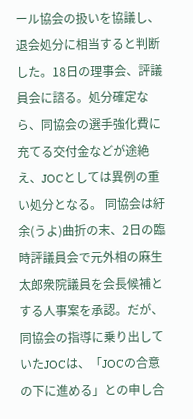ール協会の扱いを協議し、退会処分に相当すると判断した。18日の理事会、評議員会に諮る。処分確定なら、同協会の選手強化費に充てる交付金などが途絶え、JOCとしては異例の重い処分となる。 同協会は紆余(うよ)曲折の末、2日の臨時評議員会で元外相の麻生太郎衆院議員を会長候補とする人事案を承認。だが、同協会の指導に乗り出していたJOCは、「JOCの合意の下に進める」との申し合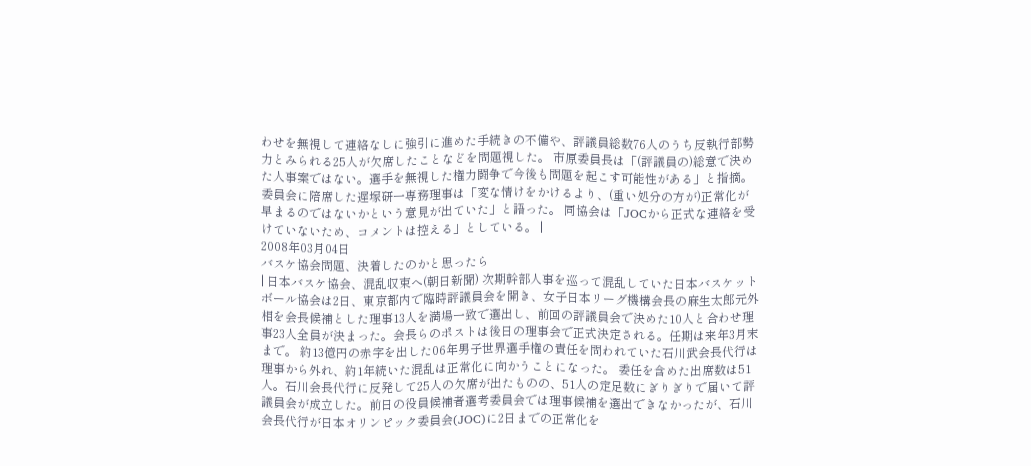わせを無視して連絡なしに強引に進めた手続きの不備や、評議員総数76人のうち反執行部勢力とみられる25人が欠席したことなどを問題視した。 市原委員長は「(評議員の)総意で決めた人事案ではない。選手を無視した権力闘争で今後も問題を起こす可能性がある」と指摘。委員会に陪席した遅塚研一専務理事は「変な情けをかけるより、(重い処分の方が)正常化が早まるのではないかという意見が出ていた」と語った。 同協会は「JOCから正式な連絡を受けていないため、コメントは控える」としている。 |
2008年03月04日
バスケ協会問題、決着したのかと思ったら
| 日本バスケ協会、混乱収束へ(朝日新聞) 次期幹部人事を巡って混乱していた日本バスケットボール協会は2日、東京都内で臨時評議員会を開き、女子日本リーグ機構会長の麻生太郎元外相を会長候補とした理事13人を満場一致で選出し、前回の評議員会で決めた10人と合わせ理事23人全員が決まった。会長らのポストは後日の理事会で正式決定される。任期は来年3月末まで。 約13億円の赤字を出した06年男子世界選手権の責任を問われていた石川武会長代行は理事から外れ、約1年続いた混乱は正常化に向かうことになった。 委任を含めた出席数は51人。石川会長代行に反発して25人の欠席が出たものの、51人の定足数にぎりぎりで届いて評議員会が成立した。前日の役員候補者選考委員会では理事候補を選出できなかったが、石川会長代行が日本オリンピック委員会(JOC)に2日までの正常化を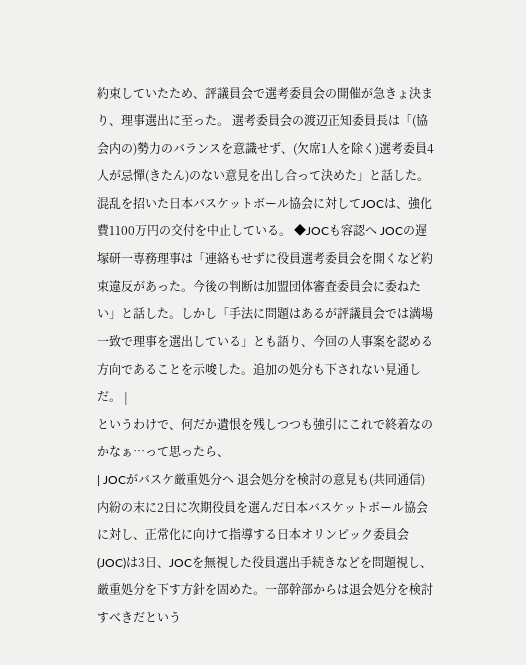約束していたため、評議員会で選考委員会の開催が急きょ決まり、理事選出に至った。 選考委員会の渡辺正知委員長は「(協会内の)勢力のバランスを意識せず、(欠席1人を除く)選考委員4人が忌憚(きたん)のない意見を出し合って決めた」と話した。 混乱を招いた日本バスケットボール協会に対してJOCは、強化費1100万円の交付を中止している。 ◆JOCも容認へ JOCの遅塚研一専務理事は「連絡もせずに役員選考委員会を開くなど約束違反があった。今後の判断は加盟団体審査委員会に委ねたい」と話した。しかし「手法に問題はあるが評議員会では満場一致で理事を選出している」とも語り、今回の人事案を認める方向であることを示唆した。追加の処分も下されない見通しだ。 |
というわけで、何だか遺恨を残しつつも強引にこれで終着なのかなぁ…って思ったら、
| JOCがバスケ厳重処分へ 退会処分を検討の意見も(共同通信) 内紛の末に2日に次期役員を選んだ日本バスケットボール協会に対し、正常化に向けて指導する日本オリンピック委員会(JOC)は3日、JOCを無視した役員選出手続きなどを問題視し、厳重処分を下す方針を固めた。一部幹部からは退会処分を検討すべきだという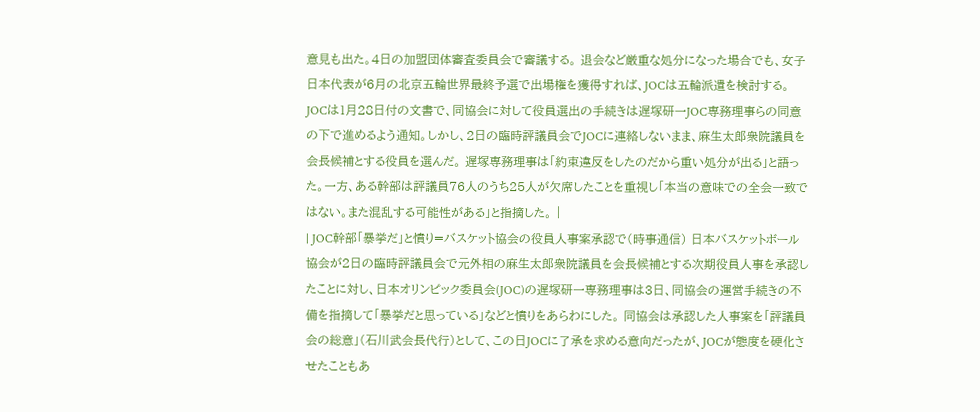意見も出た。4日の加盟団体審査委員会で審議する。 退会など厳重な処分になった場合でも、女子日本代表が6月の北京五輪世界最終予選で出場権を獲得すれば、JOCは五輪派遣を検討する。 JOCは1月28日付の文書で、同協会に対して役員選出の手続きは遅塚研一JOC専務理事らの同意の下で進めるよう通知。しかし、2日の臨時評議員会でJOCに連絡しないまま、麻生太郎衆院議員を会長候補とする役員を選んだ。 遅塚専務理事は「約束違反をしたのだから重い処分が出る」と語った。一方、ある幹部は評議員76人のうち25人が欠席したことを重視し「本当の意味での全会一致ではない。また混乱する可能性がある」と指摘した。 |
| JOC幹部「暴挙だ」と憤り=バスケット協会の役員人事案承認で(時事通信) 日本バスケットボール協会が2日の臨時評議員会で元外相の麻生太郎衆院議員を会長候補とする次期役員人事を承認したことに対し、日本オリンピック委員会(JOC)の遅塚研一専務理事は3日、同協会の運営手続きの不備を指摘して「暴挙だと思っている」などと憤りをあらわにした。 同協会は承認した人事案を「評議員会の総意」(石川武会長代行)として、この日JOCに了承を求める意向だったが、JOCが態度を硬化させたこともあ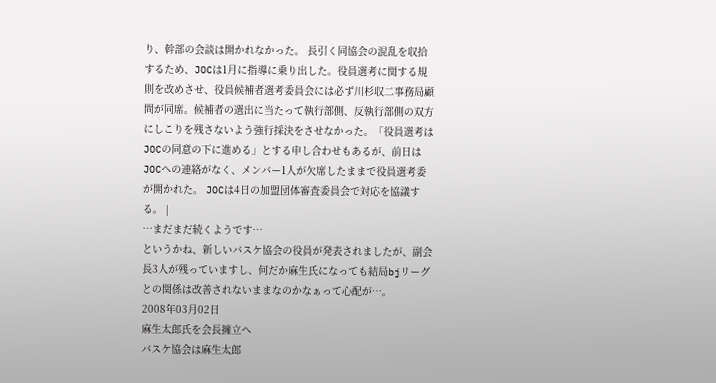り、幹部の会談は開かれなかった。 長引く同協会の混乱を収拾するため、JOCは1月に指導に乗り出した。役員選考に関する規則を改めさせ、役員候補者選考委員会には必ず川杉収二事務局顧問が同席。候補者の選出に当たって執行部側、反執行部側の双方にしこりを残さないよう強行採決をさせなかった。「役員選考はJOCの同意の下に進める」とする申し合わせもあるが、前日はJOCへの連絡がなく、メンバー1人が欠席したままで役員選考委が開かれた。 JOCは4日の加盟団体審査委員会で対応を協議する。 |
…まだまだ続くようです…
というかね、新しいバスケ協会の役員が発表されましたが、副会長3人が残っていますし、何だか麻生氏になっても結局bjリーグとの関係は改善されないままなのかなぁって心配が…。
2008年03月02日
麻生太郎氏を会長擁立へ
バスケ協会は麻生太郎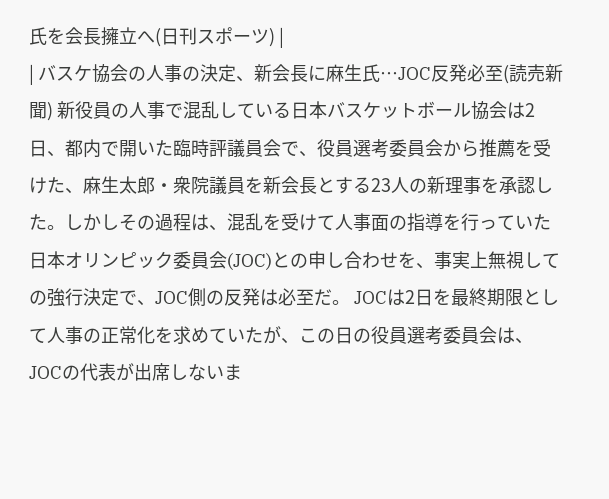氏を会長擁立へ(日刊スポーツ) |
| バスケ協会の人事の決定、新会長に麻生氏…JOC反発必至(読売新聞) 新役員の人事で混乱している日本バスケットボール協会は2日、都内で開いた臨時評議員会で、役員選考委員会から推薦を受けた、麻生太郎・衆院議員を新会長とする23人の新理事を承認した。しかしその過程は、混乱を受けて人事面の指導を行っていた日本オリンピック委員会(JOC)との申し合わせを、事実上無視しての強行決定で、JOC側の反発は必至だ。 JOCは2日を最終期限として人事の正常化を求めていたが、この日の役員選考委員会は、JOCの代表が出席しないま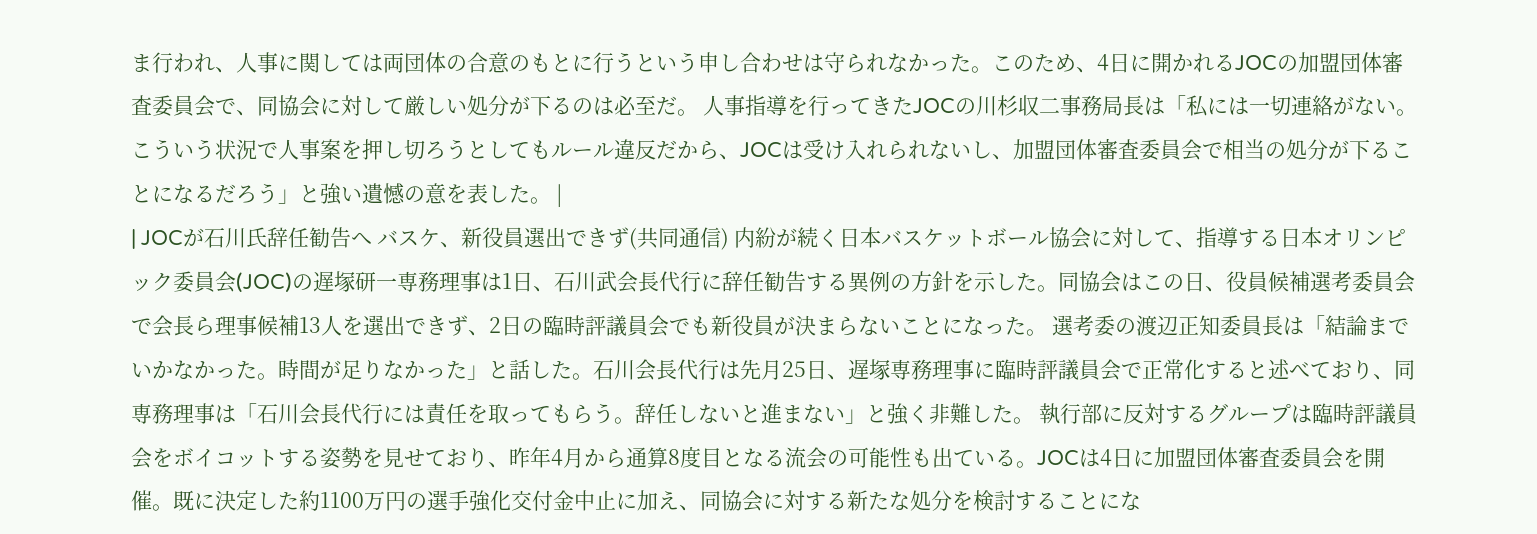ま行われ、人事に関しては両団体の合意のもとに行うという申し合わせは守られなかった。このため、4日に開かれるJOCの加盟団体審査委員会で、同協会に対して厳しい処分が下るのは必至だ。 人事指導を行ってきたJOCの川杉収二事務局長は「私には一切連絡がない。こういう状況で人事案を押し切ろうとしてもルール違反だから、JOCは受け入れられないし、加盟団体審査委員会で相当の処分が下ることになるだろう」と強い遺憾の意を表した。 |
| JOCが石川氏辞任勧告へ バスケ、新役員選出できず(共同通信) 内紛が続く日本バスケットボール協会に対して、指導する日本オリンピック委員会(JOC)の遅塚研一専務理事は1日、石川武会長代行に辞任勧告する異例の方針を示した。同協会はこの日、役員候補選考委員会で会長ら理事候補13人を選出できず、2日の臨時評議員会でも新役員が決まらないことになった。 選考委の渡辺正知委員長は「結論までいかなかった。時間が足りなかった」と話した。石川会長代行は先月25日、遅塚専務理事に臨時評議員会で正常化すると述べており、同専務理事は「石川会長代行には責任を取ってもらう。辞任しないと進まない」と強く非難した。 執行部に反対するグループは臨時評議員会をボイコットする姿勢を見せており、昨年4月から通算8度目となる流会の可能性も出ている。JOCは4日に加盟団体審査委員会を開催。既に決定した約1100万円の選手強化交付金中止に加え、同協会に対する新たな処分を検討することにな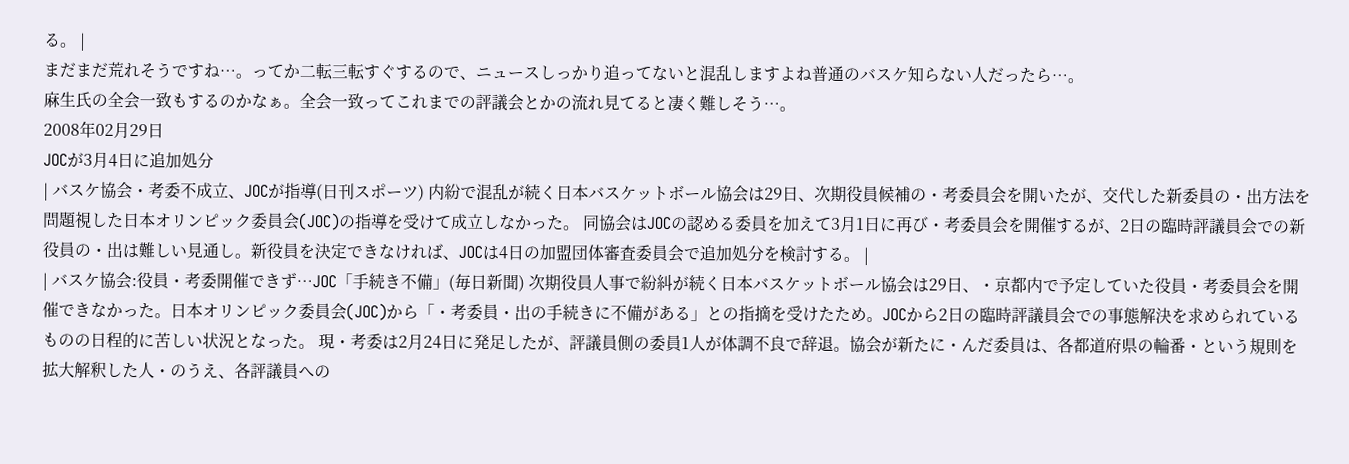る。 |
まだまだ荒れそうですね…。ってか二転三転すぐするので、ニュースしっかり追ってないと混乱しますよね普通のバスケ知らない人だったら…。
麻生氏の全会一致もするのかなぁ。全会一致ってこれまでの評議会とかの流れ見てると凄く難しそう…。
2008年02月29日
JOCが3月4日に追加処分
| バスケ協会・考委不成立、JOCが指導(日刊スポーツ) 内紛で混乱が続く日本バスケットボール協会は29日、次期役員候補の・考委員会を開いたが、交代した新委員の・出方法を問題視した日本オリンピック委員会(JOC)の指導を受けて成立しなかった。 同協会はJOCの認める委員を加えて3月1日に再び・考委員会を開催するが、2日の臨時評議員会での新役員の・出は難しい見通し。新役員を決定できなければ、JOCは4日の加盟団体審査委員会で追加処分を検討する。 |
| バスケ協会:役員・考委開催できず…JOC「手続き不備」(毎日新聞) 次期役員人事で紛糾が続く日本バスケットボール協会は29日、・京都内で予定していた役員・考委員会を開催できなかった。日本オリンピック委員会(JOC)から「・考委員・出の手続きに不備がある」との指摘を受けたため。JOCから2日の臨時評議員会での事態解決を求められているものの日程的に苦しい状況となった。 現・考委は2月24日に発足したが、評議員側の委員1人が体調不良で辞退。協会が新たに・んだ委員は、各都道府県の輪番・という規則を拡大解釈した人・のうえ、各評議員への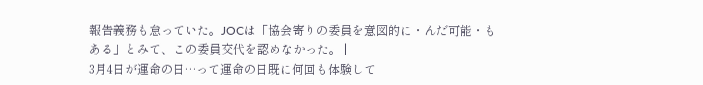報告義務も怠っていた。JOCは「協会寄りの委員を意図的に・んだ可能・もある」とみて、この委員交代を認めなかった。 |
3月4日が運命の日…って運命の日既に何回も体験して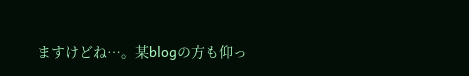ますけどね…。某blogの方も仰っ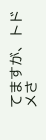てますが、トドメさ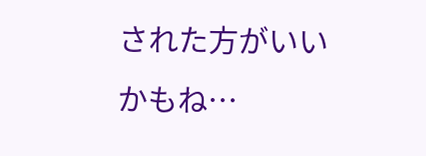された方がいいかもね…